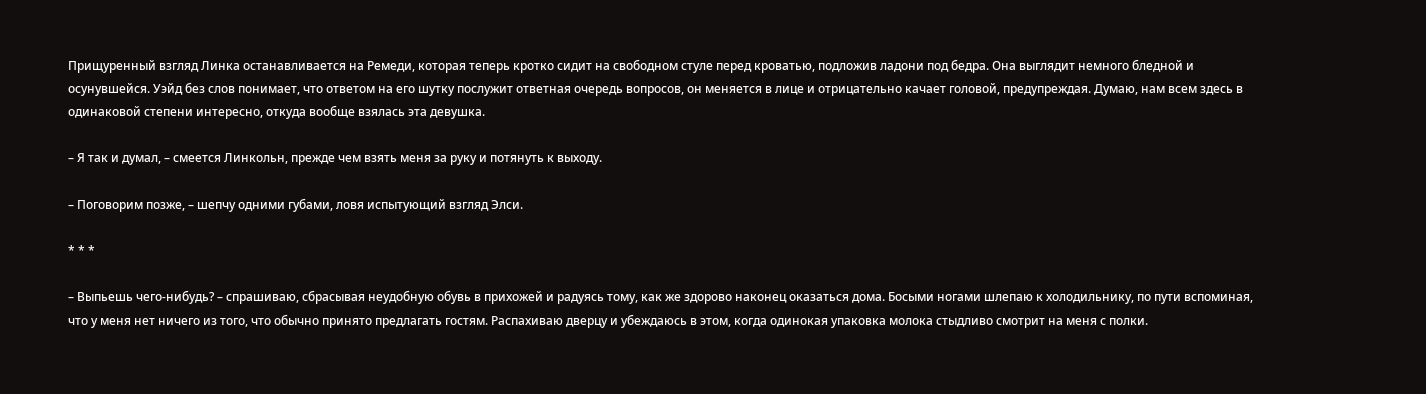Прищуренный взгляд Линка останавливается на Ремеди, которая теперь кротко сидит на свободном стуле перед кроватью, подложив ладони под бедра. Она выглядит немного бледной и осунувшейся. Уэйд без слов понимает, что ответом на его шутку послужит ответная очередь вопросов, он меняется в лице и отрицательно качает головой, предупреждая. Думаю, нам всем здесь в одинаковой степени интересно, откуда вообще взялась эта девушка.

– Я так и думал, – смеется Линкольн, прежде чем взять меня за руку и потянуть к выходу.

– Поговорим позже, – шепчу одними губами, ловя испытующий взгляд Элси.

* * *

– Выпьешь чего-нибудь? – спрашиваю, сбрасывая неудобную обувь в прихожей и радуясь тому, как же здорово наконец оказаться дома. Босыми ногами шлепаю к холодильнику, по пути вспоминая, что у меня нет ничего из того, что обычно принято предлагать гостям. Распахиваю дверцу и убеждаюсь в этом, когда одинокая упаковка молока стыдливо смотрит на меня с полки.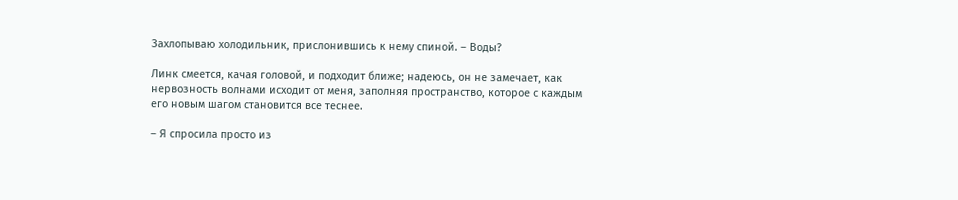Захлопываю холодильник, прислонившись к нему спиной. – Воды?

Линк смеется, качая головой, и подходит ближе; надеюсь, он не замечает, как нервозность волнами исходит от меня, заполняя пространство, которое с каждым его новым шагом становится все теснее.

– Я спросила просто из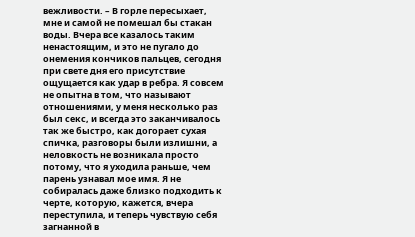вежливости. – В горле пересыхает, мне и самой не помешал бы стакан воды. Вчера все казалось таким ненастоящим, и это не пугало до онемения кончиков пальцев, сегодня при свете дня его присутствие ощущается как удар в ребра. Я совсем не опытна в том, что называют отношениями, у меня несколько раз был секс, и всегда это заканчивалось так же быстро, как догорает сухая спичка, разговоры были излишни, а неловкость не возникала просто потому, что я уходила раньше, чем парень узнавал мое имя. Я не собиралась даже близко подходить к черте, которую, кажется, вчера переступила, и теперь чувствую себя загнанной в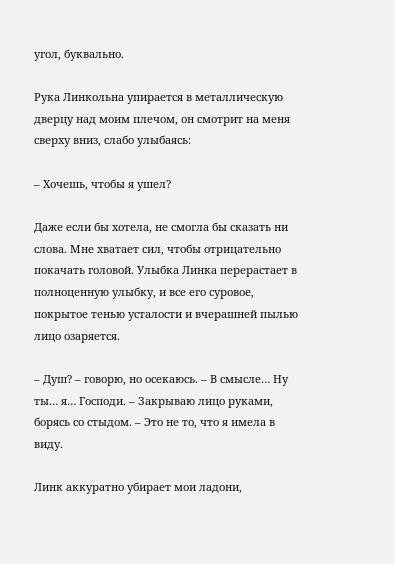угол, буквально.

Рука Линкольна упирается в металлическую дверцу над моим плечом, он смотрит на меня сверху вниз, слабо улыбаясь:

– Хочешь, чтобы я ушел?

Даже если бы хотела, не смогла бы сказать ни слова. Мне хватает сил, чтобы отрицательно покачать головой. Улыбка Линка перерастает в полноценную улыбку, и все его суровое, покрытое тенью усталости и вчерашней пылью лицо озаряется.

– Душ? – говорю, но осекаюсь. – В смысле… Ну ты… я… Господи. – Закрываю лицо руками, борясь со стыдом. – Это не то, что я имела в виду.

Линк аккуратно убирает мои ладони,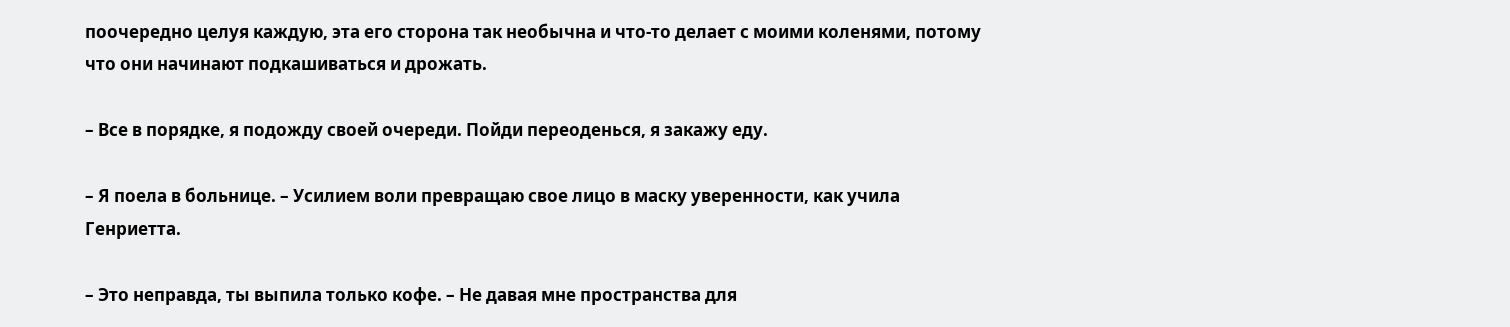поочередно целуя каждую, эта его сторона так необычна и что-то делает с моими коленями, потому что они начинают подкашиваться и дрожать.

– Все в порядке, я подожду своей очереди. Пойди переоденься, я закажу еду.

– Я поела в больнице. – Усилием воли превращаю свое лицо в маску уверенности, как учила Генриетта.

– Это неправда, ты выпила только кофе. – Не давая мне пространства для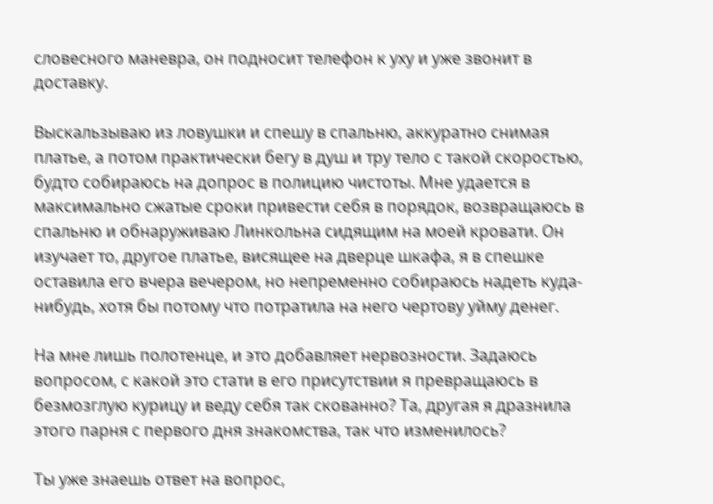словесного маневра, он подносит телефон к уху и уже звонит в доставку.

Выскальзываю из ловушки и спешу в спальню, аккуратно снимая платье, а потом практически бегу в душ и тру тело с такой скоростью, будто собираюсь на допрос в полицию чистоты. Мне удается в максимально сжатые сроки привести себя в порядок, возвращаюсь в спальню и обнаруживаю Линкольна сидящим на моей кровати. Он изучает то, другое платье, висящее на дверце шкафа, я в спешке оставила его вчера вечером, но непременно собираюсь надеть куда-нибудь, хотя бы потому что потратила на него чертову уйму денег.

На мне лишь полотенце, и это добавляет нервозности. Задаюсь вопросом, с какой это стати в его присутствии я превращаюсь в безмозглую курицу и веду себя так скованно? Та, другая я дразнила этого парня с первого дня знакомства, так что изменилось?

Ты уже знаешь ответ на вопрос,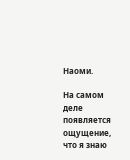Наоми.

На самом деле появляется ощущение, что я знаю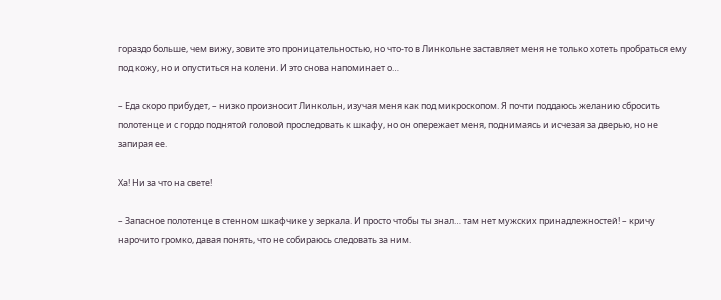гораздо больше, чем вижу, зовите это проницательностью, но что-то в Линкольне заставляет меня не только хотеть пробраться ему под кожу, но и опуститься на колени. И это снова напоминает о…

– Еда скоро прибудет, – низко произносит Линкольн, изучая меня как под микроскопом. Я почти поддаюсь желанию сбросить полотенце и с гордо поднятой головой проследовать к шкафу, но он опережает меня, поднимаясь и исчезая за дверью, но не запирая ее.

Ха! Ни за что на свете!

– Запасное полотенце в стенном шкафчике у зеркала. И просто чтобы ты знал… там нет мужских принадлежностей! – кричу нарочито громко, давая понять, что не собираюсь следовать за ним.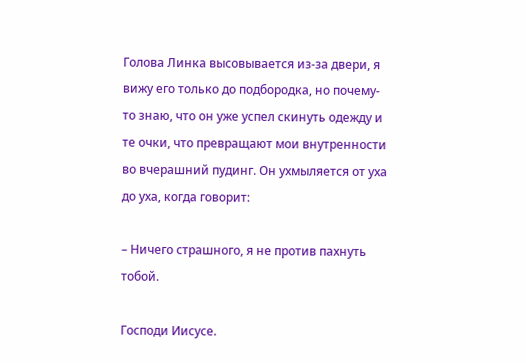Голова Линка высовывается из-за двери, я вижу его только до подбородка, но почему-то знаю, что он уже успел скинуть одежду и те очки, что превращают мои внутренности во вчерашний пудинг. Он ухмыляется от уха до уха, когда говорит:

– Ничего страшного, я не против пахнуть тобой.

Господи Иисусе.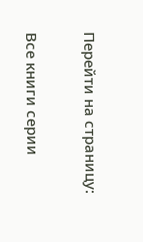Перейти на страницу:

Все книги серии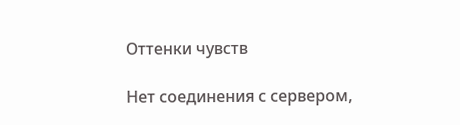Оттенки чувств

Нет соединения с сервером,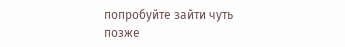попробуйте зайти чуть позже